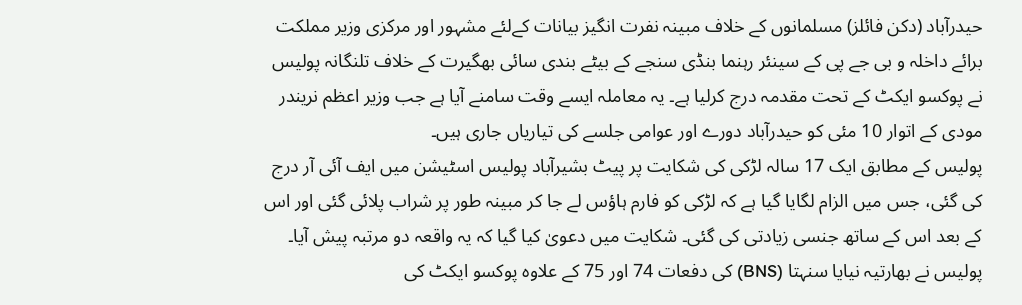حیدرآباد (دکن فائلز) مسلمانوں کے خلاف مبینہ نفرت انگیز بیانات کےلئے مشہور اور مرکزی وزیر مملکت برائے داخلہ و بی جے پی کے سینئر رہنما بنڈی سنجے کے بیٹے بندی سائی بھگیرت کے خلاف تلنگانہ پولیس نے پوکسو ایکٹ کے تحت مقدمہ درج کرلیا ہے۔ یہ معاملہ ایسے وقت سامنے آیا ہے جب وزیر اعظم نریندر مودی کے اتوار 10 مئی کو حیدرآباد دورے اور عوامی جلسے کی تیاریاں جاری ہیں۔
پولیس کے مطابق ایک 17 سالہ لڑکی کی شکایت پر پیٹ بشیرآباد پولیس اسٹیشن میں ایف آئی آر درج کی گئی، جس میں الزام لگایا گیا ہے کہ لڑکی کو فارم ہاؤس لے جا کر مبینہ طور پر شراب پلائی گئی اور اس کے بعد اس کے ساتھ جنسی زیادتی کی گئی۔ شکایت میں دعویٰ کیا گیا کہ یہ واقعہ دو مرتبہ پیش آیا۔
پولیس نے بھارتیہ نیایا سنہتا (BNS) کی دفعات 74 اور 75 کے علاوہ پوکسو ایکٹ کی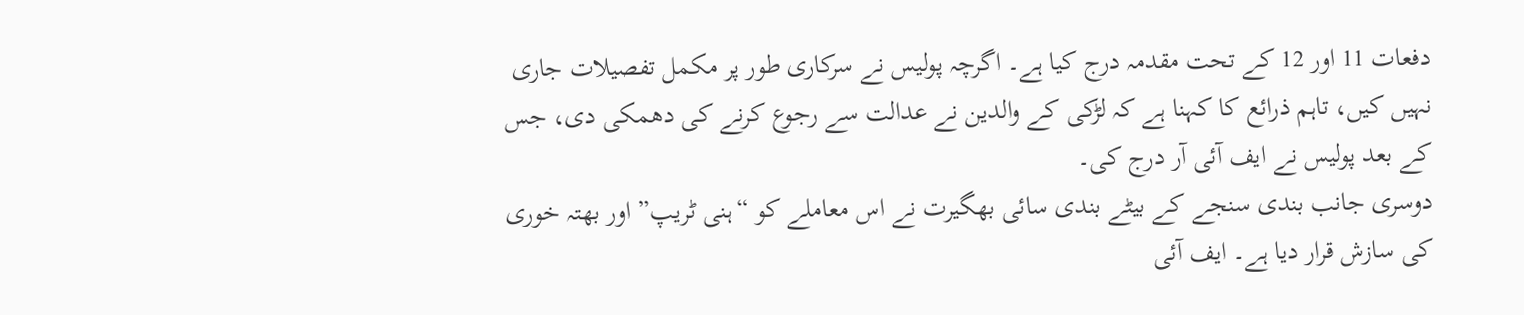دفعات 11 اور 12 کے تحت مقدمہ درج کیا ہے۔ اگرچہ پولیس نے سرکاری طور پر مکمل تفصیلات جاری نہیں کیں، تاہم ذرائع کا کہنا ہے کہ لڑکی کے والدین نے عدالت سے رجوع کرنے کی دھمکی دی، جس کے بعد پولیس نے ایف آئی آر درج کی۔
دوسری جانب بندی سنجے کے بیٹے بندی سائی بھگیرت نے اس معاملے کو “ہنی ٹریپ” اور بھتہ خوری کی سازش قرار دیا ہے۔ ایف آئی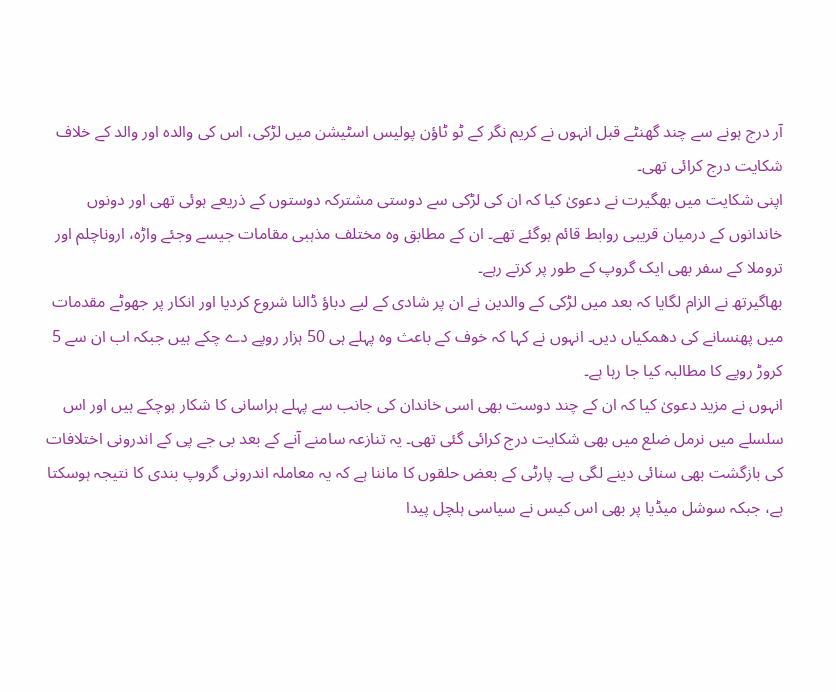آر درج ہونے سے چند گھنٹے قبل انہوں نے کریم نگر کے ٹو ٹاؤن پولیس اسٹیشن میں لڑکی، اس کی والدہ اور والد کے خلاف شکایت درج کرائی تھی۔
اپنی شکایت میں بھگیرت نے دعویٰ کیا کہ ان کی لڑکی سے دوستی مشترکہ دوستوں کے ذریعے ہوئی تھی اور دونوں خاندانوں کے درمیان قریبی روابط قائم ہوگئے تھے۔ ان کے مطابق وہ مختلف مذہبی مقامات جیسے وجئے واڑہ، اروناچلم اور تروملا کے سفر بھی ایک گروپ کے طور پر کرتے رہے۔
بھاگیرتھ نے الزام لگایا کہ بعد میں لڑکی کے والدین نے ان پر شادی کے لیے دباؤ ڈالنا شروع کردیا اور انکار پر جھوٹے مقدمات میں پھنسانے کی دھمکیاں دیں۔ انہوں نے کہا کہ خوف کے باعث وہ پہلے ہی 50 ہزار روپے دے چکے ہیں جبکہ اب ان سے 5 کروڑ روپے کا مطالبہ کیا جا رہا ہے۔
انہوں نے مزید دعویٰ کیا کہ ان کے چند دوست بھی اسی خاندان کی جانب سے پہلے ہراسانی کا شکار ہوچکے ہیں اور اس سلسلے میں نرمل ضلع میں بھی شکایت درج کرائی گئی تھی۔ یہ تنازعہ سامنے آنے کے بعد بی جے پی کے اندرونی اختلافات کی بازگشت بھی سنائی دینے لگی ہے۔ پارٹی کے بعض حلقوں کا ماننا ہے کہ یہ معاملہ اندرونی گروپ بندی کا نتیجہ ہوسکتا ہے، جبکہ سوشل میڈیا پر بھی اس کیس نے سیاسی ہلچل پیدا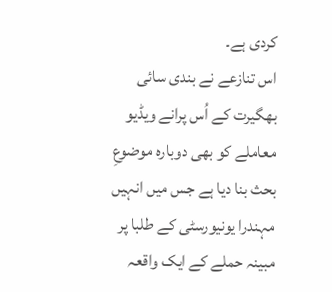کردی ہے۔
اس تنازعے نے بندی سائی بھگیرت کے اُس پرانے ویڈیو معاملے کو بھی دوبارہ موضوعِ بحث بنا دیا ہے جس میں انہیں مہندرا یونیورسٹی کے طلبا پر مبینہ حملے کے ایک واقعہ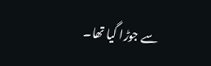سے جوڑا گیا تھا۔